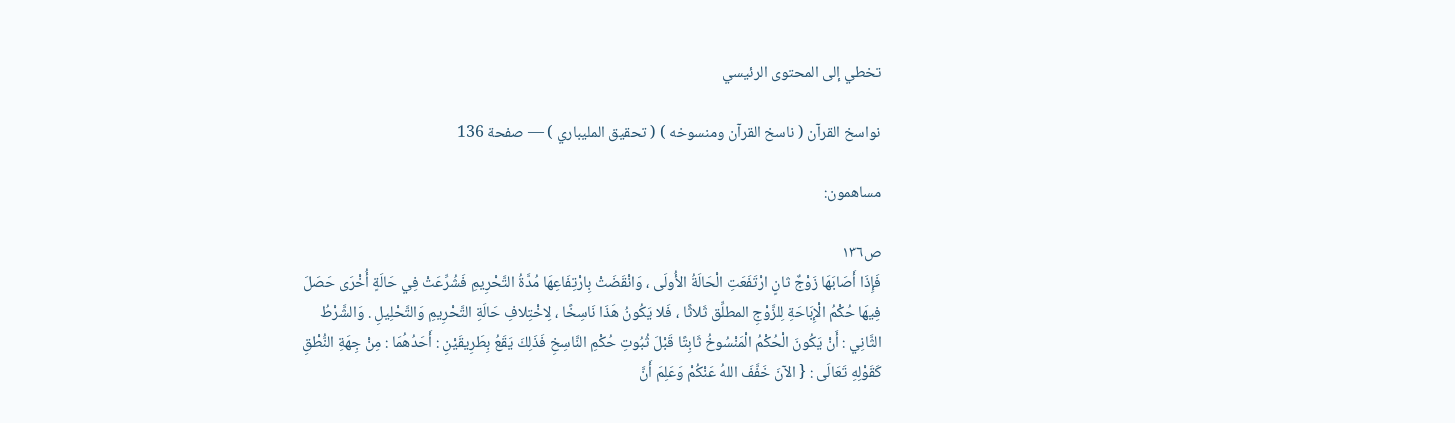تخطي إلى المحتوى الرئيسي

نواسخ القرآن ( ناسخ القرآن ومنسوخه ) ( تحقيق المليباري ) — صفحة 136

مساهمون:

ص١٣٦
فَإِذَا أَصَابَهَا زَوْجٌ ثانٍ ارْتَفَعَتِ الْحَالَةُ الأُولَى ، وَانْقَضَتْ بِارْتِفَاعِهَا مُدَّةُ التَّحْرِيمِ فَشُرِّعَتْ فِي حَالَةٍ أُخْرَى حَصَلَ فِيهَا حُكْمُ الْإِبَاحَةِ لِلزَّوْجِ المطلِّق ثَلاثًا ، فَلا يَكُونُ هَذَا نَاسِخًا ، لِاخْتِلافِ حَالَةِ التَّحْرِيمِ وَالتَّحْلِيلِ . وَالشَّرْطُ الثَّانِي : أَنْ يَكُونَ الْحُكْمُ الْمَنْسُوخُ ثَابِتًا قَبْلَ ثُبُوتِ حُكْمِ النَّاسِخِ فَذَلِكَ يَقَعُ بِطَرِيقَيْنِ : أَحَدُهُمَا : مِنْ جِهَةِ النُّطْقِ كَقَوْلِهِ تَعَالَى : { الآنَ خَفَّفَ اللهُ عَنْكُمْ وَعَلِمَ أَنَّ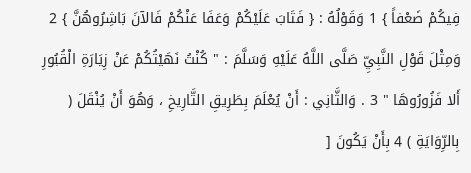فِيكُمْ ضَعْفاً } 1 وَقَوْلُهُ : { فَتَابَ عَلَيْكُمْ وَعَفَا عَنْكُمْ فَالآنَ بَاشِرُوهُنَّ } 2 وَمِثْلَ قَوْلِ النَّبِيِّ صَلَّى اللَّهُ عَلَيْهِ وَسَلَّمَ : " كُنْتُ نَهَيْتُكُمْ عَنْ زِيَارَةِ الْقُبُورِ أَلا فَزُورُوهَا " 3 . وَالثَّانِي : أَنْ يُعْلَمَ بِطَرِيقِ التَّارِيخِ ، وَهُوَ أَنْ يُنْقَلَ ( بِالرِّوَايَةِ ) 4 بِأَنْ يَكُونَ [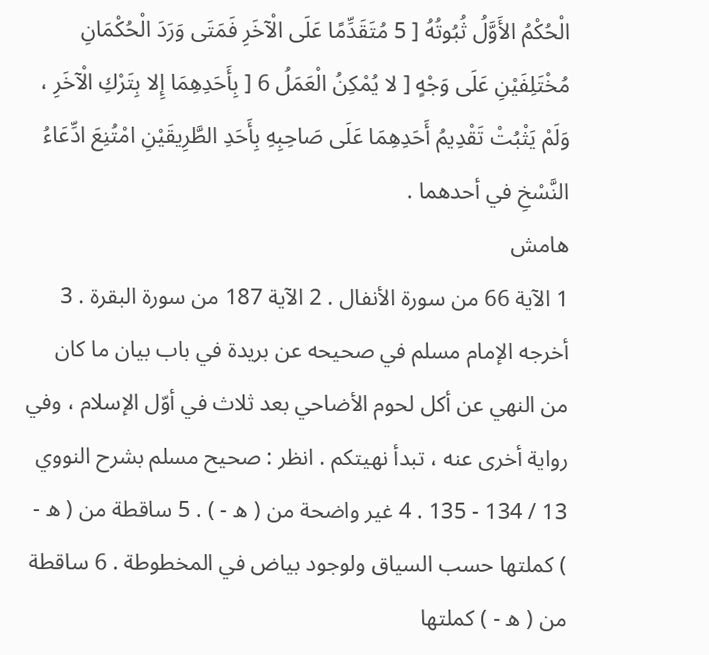الْحُكْمُ الأَوَّلُ ثُبُوتُهُ [ 5 مُتَقَدِّمًا عَلَى الْآخَرِ فَمَتَى وَرَدَ الْحُكْمَانِ مُخْتَلِفَيْنِ عَلَى وَجْهٍ [ لا يُمْكِنُ الْعَمَلُ 6 [ بِأَحَدِهِمَا إِلا بِتَرْكِ الْآخَرِ ، وَلَمْ يَثْبُتْ تَقْدِيمُ أَحَدِهِمَا عَلَى صَاحِبِهِ بِأَحَدِ الطَّرِيقَيْنِ امْتُنِعَ ادِّعَاءُ النَّسْخِ في أحدهما .
هامش
1 الآية 66 من سورة الأنفال . 2 الآية 187 من سورة البقرة . 3 أخرجه الإمام مسلم في صحيحه عن بريدة في باب بيان ما كان من النهي عن أكل لحوم الأضاحي بعد ثلاث في أوّل الإسلام ، وفي رواية أخرى عنه ، تبدأ نهيتكم . انظر : صحيح مسلم بشرح النووي 13 / 134 - 135 . 4 غير واضحة من ( ه - ) . 5 ساقطة من ( ه - ) كملتها حسب السياق ولوجود بياض في المخطوطة . 6 ساقطة من ( ه - ) كملتها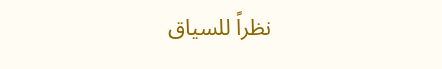نظراً للسياق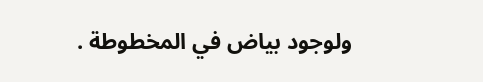ولوجود بياض في المخطوطة .